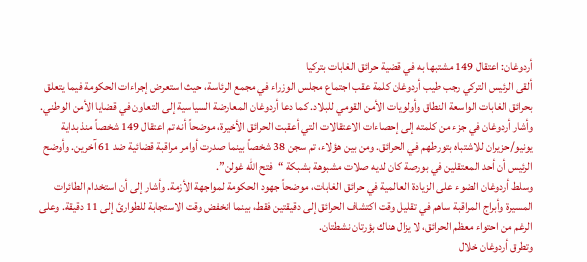أردوغان: اعتقال 149 مشتبها به في قضية حرائق الغابات بتركيا
ألقى الرئيس التركي رجب طيب أردوغان كلمة عقب اجتماع مجلس الوزراء في مجمع الرئاسة، حيث استعرض إجراءات الحكومة فيما يتعلق بحرائق الغابات الواسعة النطاق وأولويات الأمن القومي للبلاد. كما دعا أردوغان المعارضة السياسية إلى التعاون في قضايا الأمن الوطني.
وأشار أردوغان في جزء من كلمته إلى إحصاءات الاعتقالات التي أعقبت الحرائق الأخيرة، موضحاً أنه تم اعتقال 149 شخصاً منذ بداية يونيو/حزيران للاشتباه بتورطهم في الحرائق. ومن بين هؤلاء، تم سجن 38 شخصاً بينما صدرت أوامر مراقبة قضائية ضد 61 آخرين. وأوضح الرئيس أن أحد المعتقلين في بورصة كان لديه صلات مشبوهة بشبكة “فتح الله غولن”.
وسلط أردوغان الضوء على الزيادة العالمية في حرائق الغابات، موضحاً جهود الحكومة لمواجهة الأزمة. وأشار إلى أن استخدام الطائرات المسيرة وأبراج المراقبة ساهم في تقليل وقت اكتشاف الحرائق إلى دقيقتين فقط، بينما انخفض وقت الاستجابة للطوارئ إلى 11 دقيقة. وعلى الرغم من احتواء معظم الحرائق، لا يزال هناك بؤرتان نشطتان.
وتطرق أردوغان خلال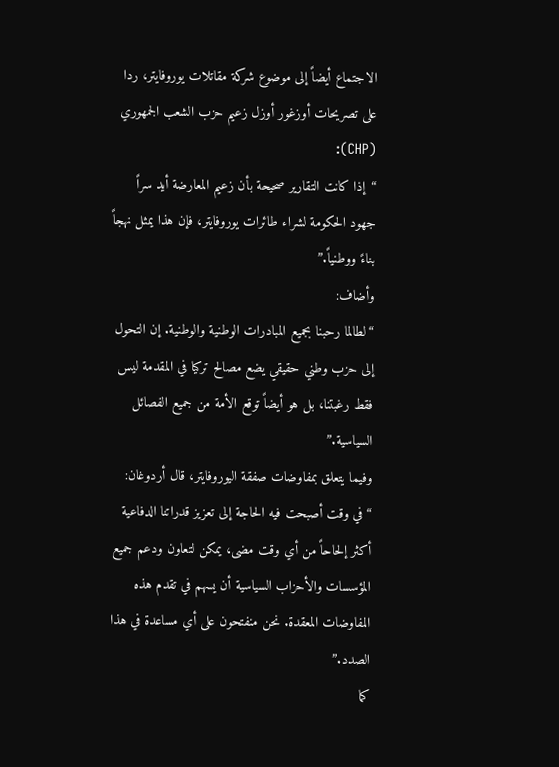الاجتماع أيضاً إلى موضوع شركة مقاتلات يوروفايتر، ردا على تصريحات أوزغور أوزل زعيم حزب الشعب الجمهوري (CHP):
“إذا كانت التقارير صحيحة بأن زعيم المعارضة أيد سراً جهود الحكومة لشراء طائرات يوروفايتر، فإن هذا يمثل نهجاً بناءً ووطنياً.”
وأضاف:
“لطالما رحبنا بجميع المبادرات الوطنية والوطنية. إن التحول إلى حزب وطني حقيقي يضع مصالح تركيا في المقدمة ليس فقط رغبتنا، بل هو أيضاً توقع الأمة من جميع الفصائل السياسية.”
وفيما يتعلق بمفاوضات صفقة اليوروفايتر، قال أردوغان:
“في وقت أصبحت فيه الحاجة إلى تعزيز قدراتنا الدفاعية أكثر إلحاحاً من أي وقت مضى، يمكن لتعاون ودعم جميع المؤسسات والأحزاب السياسية أن يسهم في تقدم هذه المفاوضات المعقدة. نحن منفتحون على أي مساعدة في هذا الصدد.”
كما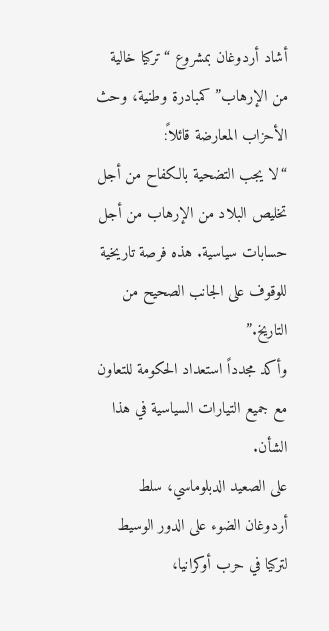أشاد أردوغان بمشروع “تركيا خالية من الإرهاب” كمبادرة وطنية، وحث الأحزاب المعارضة قائلاً:
“لا يجب التضحية بالكفاح من أجل تخليص البلاد من الإرهاب من أجل حسابات سياسية. هذه فرصة تاريخية للوقوف على الجانب الصحيح من التاريخ.”
وأكد مجدداً استعداد الحكومة للتعاون مع جميع التيارات السياسية في هذا الشأن.
على الصعيد الدبلوماسي، سلط أردوغان الضوء على الدور الوسيط لتركيا في حرب أوكرانيا،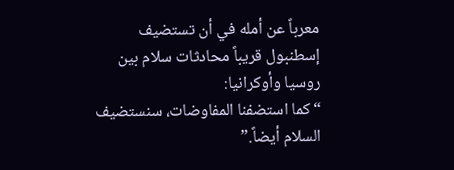معرباً عن أمله في أن تستضيف إسطنبول قريباً محادثات سلام بين روسيا وأوكرانيا:
“كما استضفنا المفاوضات، سنستضيف السلام أيضاً.”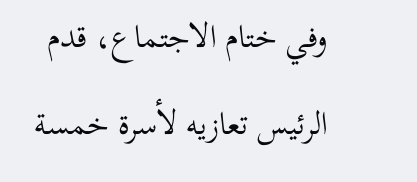وفي ختام الاجتماع، قدم الرئيس تعازيه لأسرة خمسة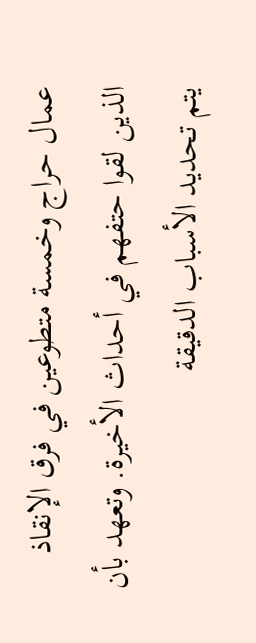عمال حراج وخمسة متطوعين في فرق الإنقاذ الذين لقوا حتفهم في أحداث الأخيرة. وتعهد بأن يتم تحديد الأسباب الدقيقة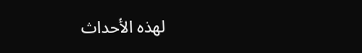لهذه الأحداث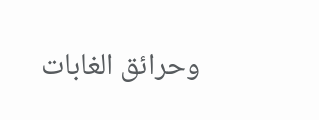وحرائق الغابات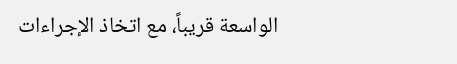الواسعة قريباً، مع اتخاذ الإجراءات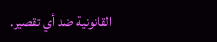القانونية ضد أي تقصير.